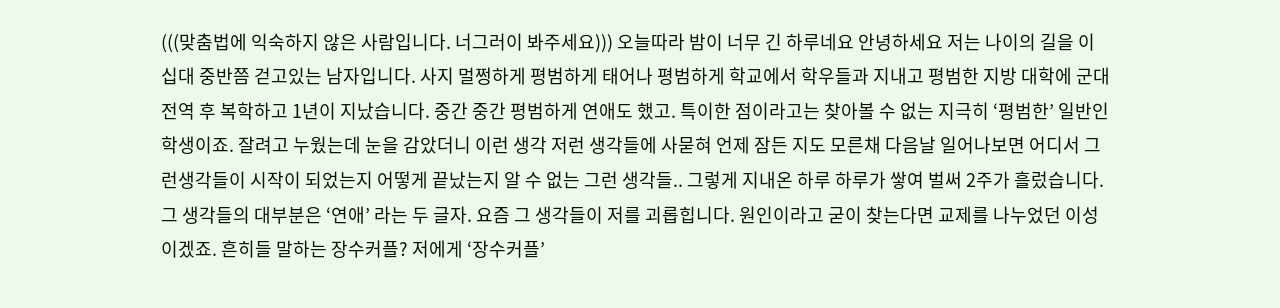(((맞춤법에 익숙하지 않은 사람입니다. 너그러이 봐주세요))) 오늘따라 밤이 너무 긴 하루네요 안녕하세요 저는 나이의 길을 이십대 중반쯤 걷고있는 남자입니다. 사지 멀쩡하게 평범하게 태어나 평범하게 학교에서 학우들과 지내고 평범한 지방 대학에 군대 전역 후 복학하고 1년이 지났습니다. 중간 중간 평범하게 연애도 했고. 특이한 점이라고는 찾아볼 수 없는 지극히 ‘평범한’ 일반인 학생이죠. 잘려고 누웠는데 눈을 감았더니 이런 생각 저런 생각들에 사묻혀 언제 잠든 지도 모른채 다음날 일어나보면 어디서 그런생각들이 시작이 되었는지 어떻게 끝났는지 알 수 없는 그런 생각들.. 그렇게 지내온 하루 하루가 쌓여 벌써 2주가 흘렀습니다. 그 생각들의 대부분은 ‘연애’ 라는 두 글자. 요즘 그 생각들이 저를 괴롭힙니다. 원인이라고 굳이 찾는다면 교제를 나누었던 이성이겠죠. 흔히들 말하는 장수커플? 저에게 ‘장수커플’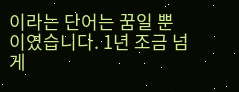이라는 단어는 꿈일 뿐이였습니다. 1년 조금 넘게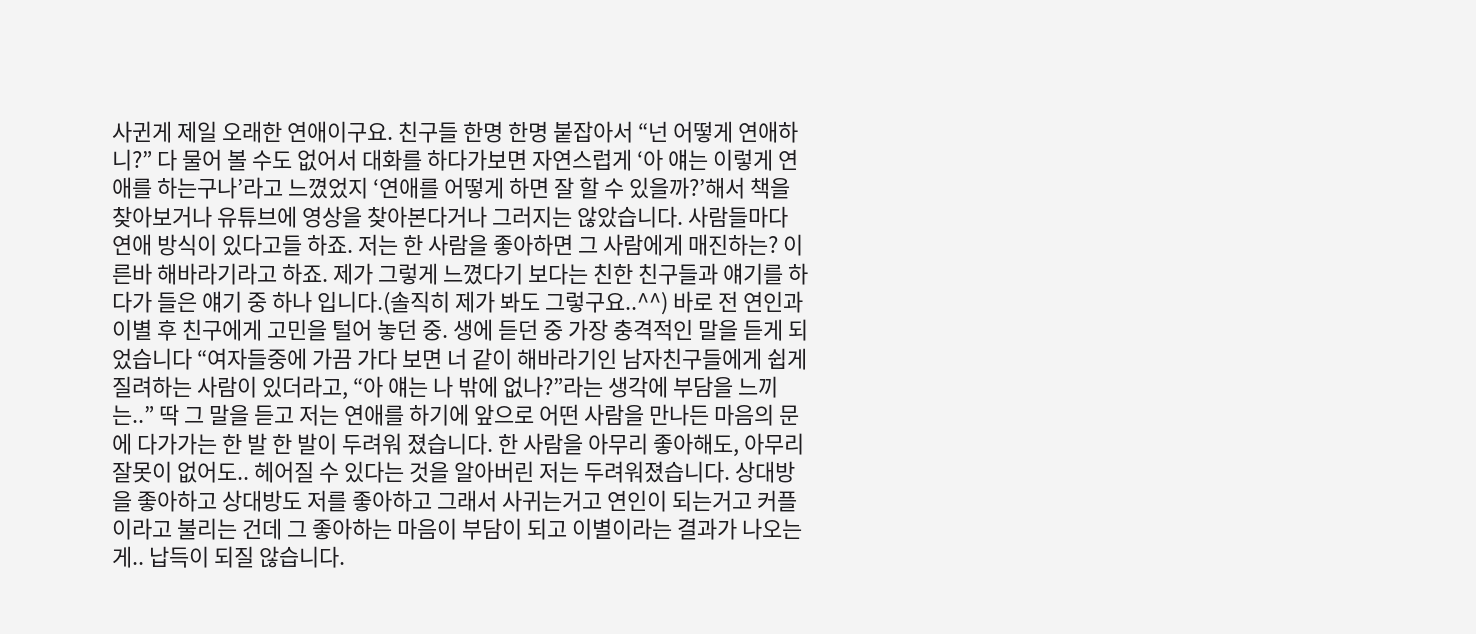사귄게 제일 오래한 연애이구요. 친구들 한명 한명 붙잡아서 “넌 어떻게 연애하니?” 다 물어 볼 수도 없어서 대화를 하다가보면 자연스럽게 ‘아 얘는 이렇게 연애를 하는구나’라고 느꼈었지 ‘연애를 어떻게 하면 잘 할 수 있을까?’해서 책을 찾아보거나 유튜브에 영상을 찾아본다거나 그러지는 않았습니다. 사람들마다 연애 방식이 있다고들 하죠. 저는 한 사람을 좋아하면 그 사람에게 매진하는? 이른바 해바라기라고 하죠. 제가 그렇게 느꼈다기 보다는 친한 친구들과 얘기를 하다가 들은 얘기 중 하나 입니다.(솔직히 제가 봐도 그렇구요..^^) 바로 전 연인과 이별 후 친구에게 고민을 털어 놓던 중. 생에 듣던 중 가장 충격적인 말을 듣게 되었습니다 “여자들중에 가끔 가다 보면 너 같이 해바라기인 남자친구들에게 쉽게 질려하는 사람이 있더라고, “아 얘는 나 밖에 없나?”라는 생각에 부담을 느끼는..” 딱 그 말을 듣고 저는 연애를 하기에 앞으로 어떤 사람을 만나든 마음의 문에 다가가는 한 발 한 발이 두려워 졌습니다. 한 사람을 아무리 좋아해도, 아무리 잘못이 없어도.. 헤어질 수 있다는 것을 알아버린 저는 두려워졌습니다. 상대방을 좋아하고 상대방도 저를 좋아하고 그래서 사귀는거고 연인이 되는거고 커플이라고 불리는 건데 그 좋아하는 마음이 부담이 되고 이별이라는 결과가 나오는게.. 납득이 되질 않습니다.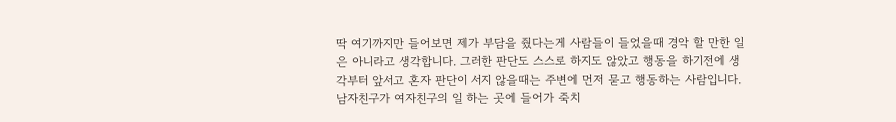딱 여기까지만 들어보면 제가 부담을 줬다는게 사람들이 들었을때 경악 할 만한 일은 아니라고 생각합니다. 그러한 판단도 스스로 하지도 않았고 행동을 하기전에 생각부터 앞서고 혼자 판단이 서지 않을때는 주변에 먼저 묻고 행동하는 사람입니다. 남자친구가 여자친구의 일 하는 곳에 들어가 죽치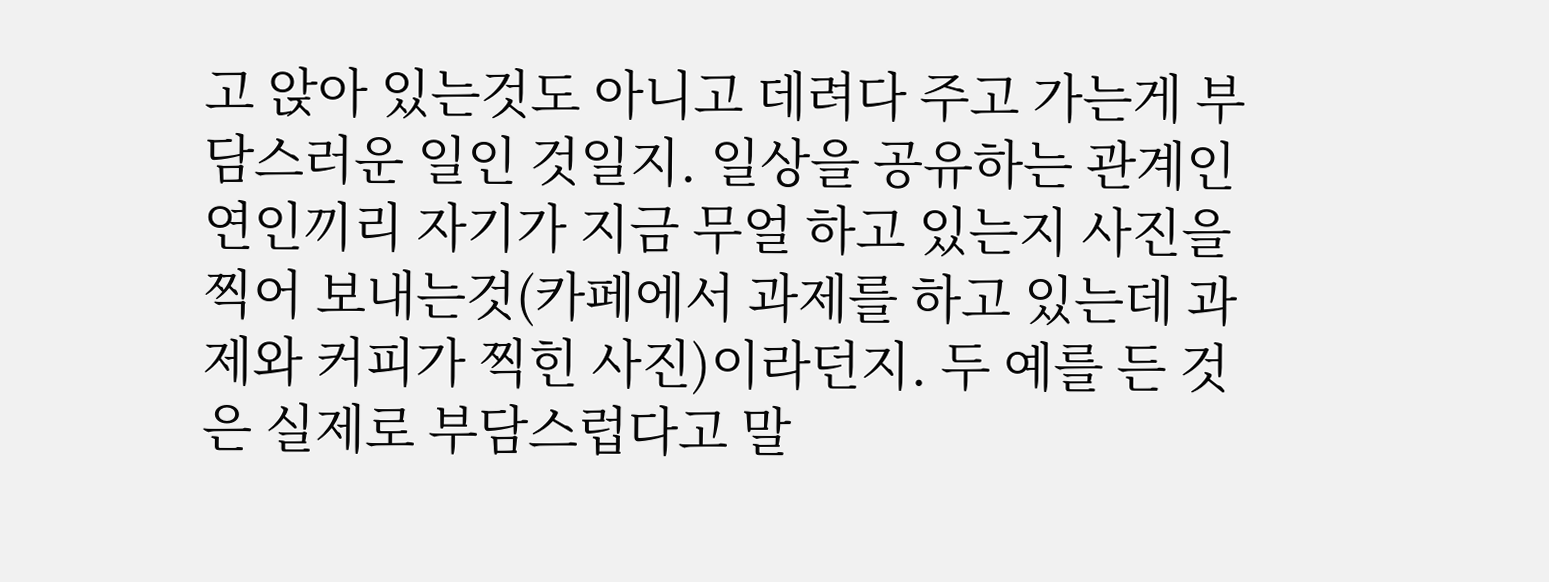고 앉아 있는것도 아니고 데려다 주고 가는게 부담스러운 일인 것일지. 일상을 공유하는 관계인 연인끼리 자기가 지금 무얼 하고 있는지 사진을 찍어 보내는것(카페에서 과제를 하고 있는데 과제와 커피가 찍힌 사진)이라던지. 두 예를 든 것은 실제로 부담스럽다고 말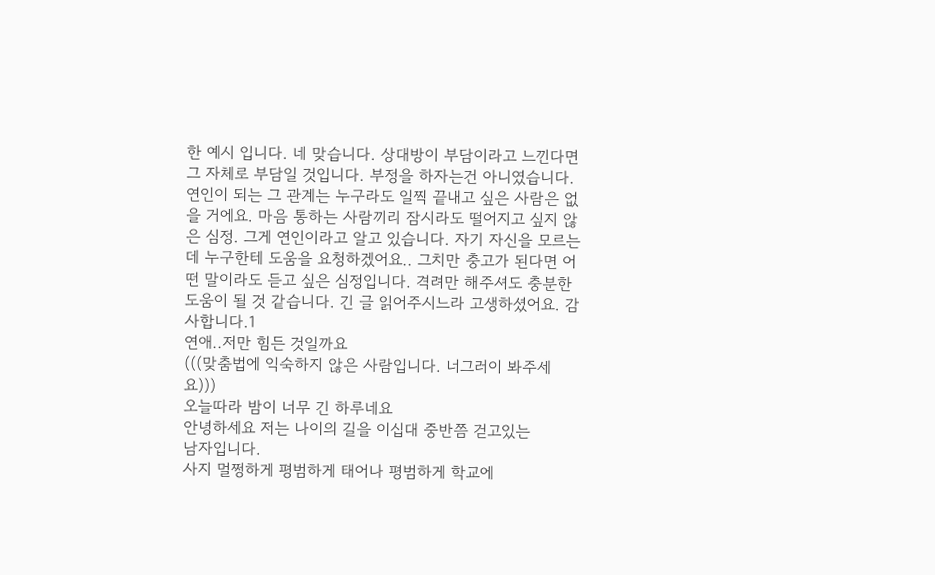한 예시 입니다. 네 맞습니다. 상대방이 부담이라고 느낀다면 그 자체로 부담일 것입니다. 부정을 하자는건 아니였습니다. 연인이 되는 그 관계는 누구라도 일찍 끝내고 싶은 사람은 없을 거에요. 마음 통하는 사람끼리 잠시라도 떨어지고 싶지 않은 심정. 그게 연인이라고 알고 있습니다. 자기 자신을 모르는데 누구한테 도움을 요청하겠어요.. 그치만 충고가 된다면 어떤 말이라도 듣고 싶은 심정입니다. 격려만 해주셔도 충분한 도움이 될 것 같습니다. 긴 글 읽어주시느라 고생하셨어요. 감사합니다.1
연애..저만 힘든 것일까요
(((맞춤법에 익숙하지 않은 사람입니다. 너그러이 봐주세요)))
오늘따라 밤이 너무 긴 하루네요
안녕하세요 저는 나이의 길을 이십대 중반쯤 걷고있는
남자입니다.
사지 멀쩡하게 평범하게 태어나 평범하게 학교에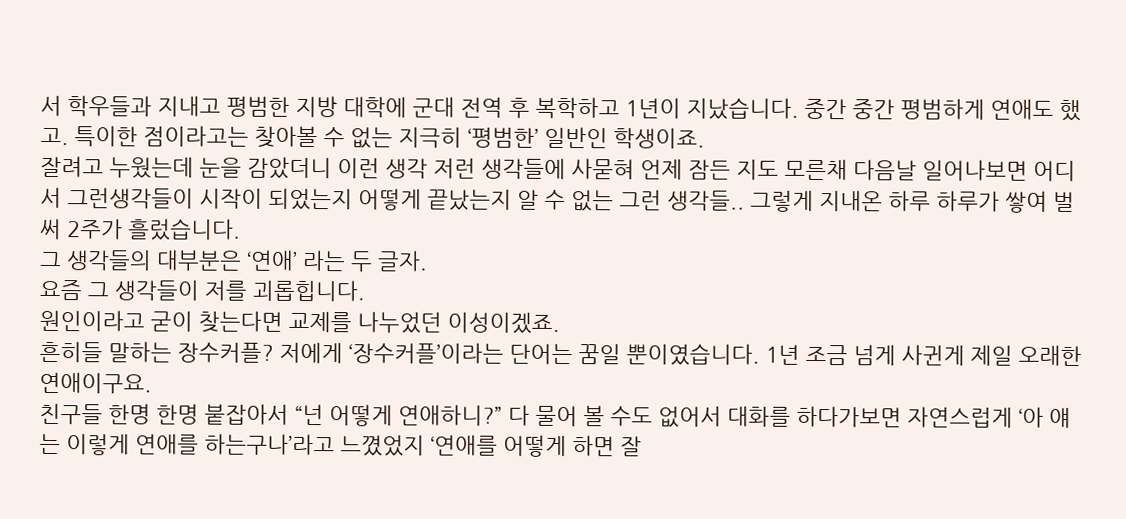서 학우들과 지내고 평범한 지방 대학에 군대 전역 후 복학하고 1년이 지났습니다. 중간 중간 평범하게 연애도 했고. 특이한 점이라고는 찾아볼 수 없는 지극히 ‘평범한’ 일반인 학생이죠.
잘려고 누웠는데 눈을 감았더니 이런 생각 저런 생각들에 사묻혀 언제 잠든 지도 모른채 다음날 일어나보면 어디서 그런생각들이 시작이 되었는지 어떻게 끝났는지 알 수 없는 그런 생각들.. 그렇게 지내온 하루 하루가 쌓여 벌써 2주가 흘렀습니다.
그 생각들의 대부분은 ‘연애’ 라는 두 글자.
요즘 그 생각들이 저를 괴롭힙니다.
원인이라고 굳이 찾는다면 교제를 나누었던 이성이겠죠.
흔히들 말하는 장수커플? 저에게 ‘장수커플’이라는 단어는 꿈일 뿐이였습니다. 1년 조금 넘게 사귄게 제일 오래한 연애이구요.
친구들 한명 한명 붙잡아서 “넌 어떻게 연애하니?” 다 물어 볼 수도 없어서 대화를 하다가보면 자연스럽게 ‘아 얘는 이렇게 연애를 하는구나’라고 느꼈었지 ‘연애를 어떻게 하면 잘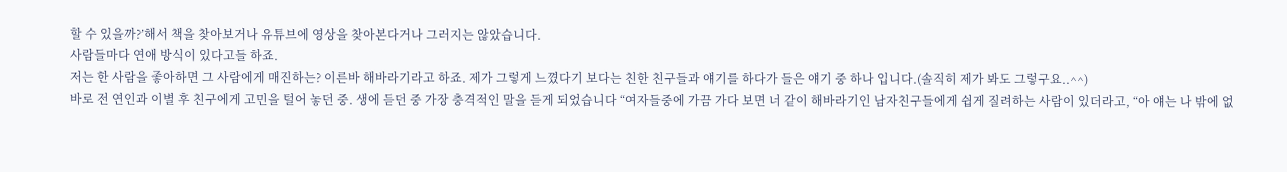할 수 있을까?’해서 책을 찾아보거나 유튜브에 영상을 찾아본다거나 그러지는 않았습니다.
사람들마다 연애 방식이 있다고들 하죠.
저는 한 사람을 좋아하면 그 사람에게 매진하는? 이른바 해바라기라고 하죠. 제가 그렇게 느꼈다기 보다는 친한 친구들과 얘기를 하다가 들은 얘기 중 하나 입니다.(솔직히 제가 봐도 그렇구요..^^)
바로 전 연인과 이별 후 친구에게 고민을 털어 놓던 중. 생에 듣던 중 가장 충격적인 말을 듣게 되었습니다 “여자들중에 가끔 가다 보면 너 같이 해바라기인 남자친구들에게 쉽게 질려하는 사람이 있더라고, “아 얘는 나 밖에 없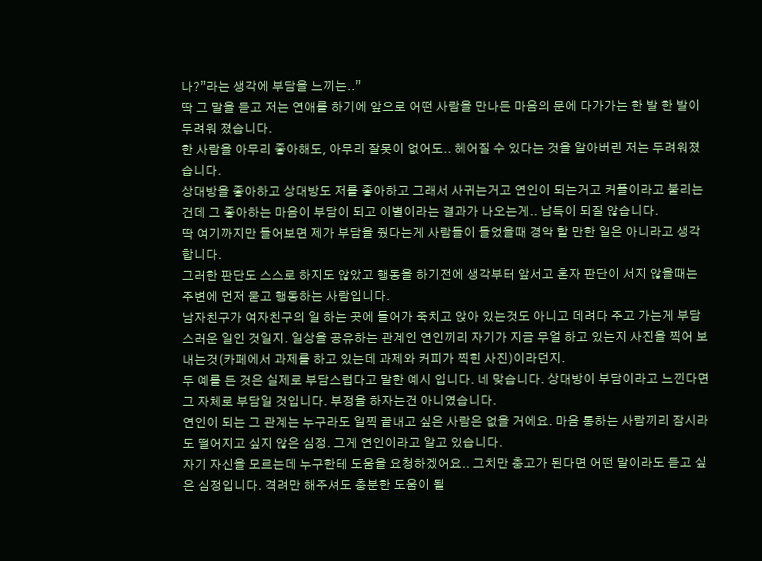나?”라는 생각에 부담을 느끼는..”
딱 그 말을 듣고 저는 연애를 하기에 앞으로 어떤 사람을 만나든 마음의 문에 다가가는 한 발 한 발이 두려워 졌습니다.
한 사람을 아무리 좋아해도, 아무리 잘못이 없어도.. 헤어질 수 있다는 것을 알아버린 저는 두려워졌습니다.
상대방을 좋아하고 상대방도 저를 좋아하고 그래서 사귀는거고 연인이 되는거고 커플이라고 불리는 건데 그 좋아하는 마음이 부담이 되고 이별이라는 결과가 나오는게.. 납득이 되질 않습니다.
딱 여기까지만 들어보면 제가 부담을 줬다는게 사람들이 들었을때 경악 할 만한 일은 아니라고 생각합니다.
그러한 판단도 스스로 하지도 않았고 행동을 하기전에 생각부터 앞서고 혼자 판단이 서지 않을때는 주변에 먼저 묻고 행동하는 사람입니다.
남자친구가 여자친구의 일 하는 곳에 들어가 죽치고 앉아 있는것도 아니고 데려다 주고 가는게 부담스러운 일인 것일지. 일상을 공유하는 관계인 연인끼리 자기가 지금 무얼 하고 있는지 사진을 찍어 보내는것(카페에서 과제를 하고 있는데 과제와 커피가 찍힌 사진)이라던지.
두 예를 든 것은 실제로 부담스럽다고 말한 예시 입니다. 네 맞습니다. 상대방이 부담이라고 느낀다면 그 자체로 부담일 것입니다. 부정을 하자는건 아니였습니다.
연인이 되는 그 관계는 누구라도 일찍 끝내고 싶은 사람은 없을 거에요. 마음 통하는 사람끼리 잠시라도 떨어지고 싶지 않은 심정. 그게 연인이라고 알고 있습니다.
자기 자신을 모르는데 누구한테 도움을 요청하겠어요.. 그치만 충고가 된다면 어떤 말이라도 듣고 싶은 심정입니다. 격려만 해주셔도 충분한 도움이 될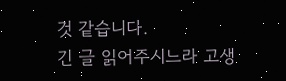것 같습니다.
긴 글 읽어주시느라 고생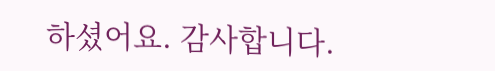하셨어요. 감사합니다.